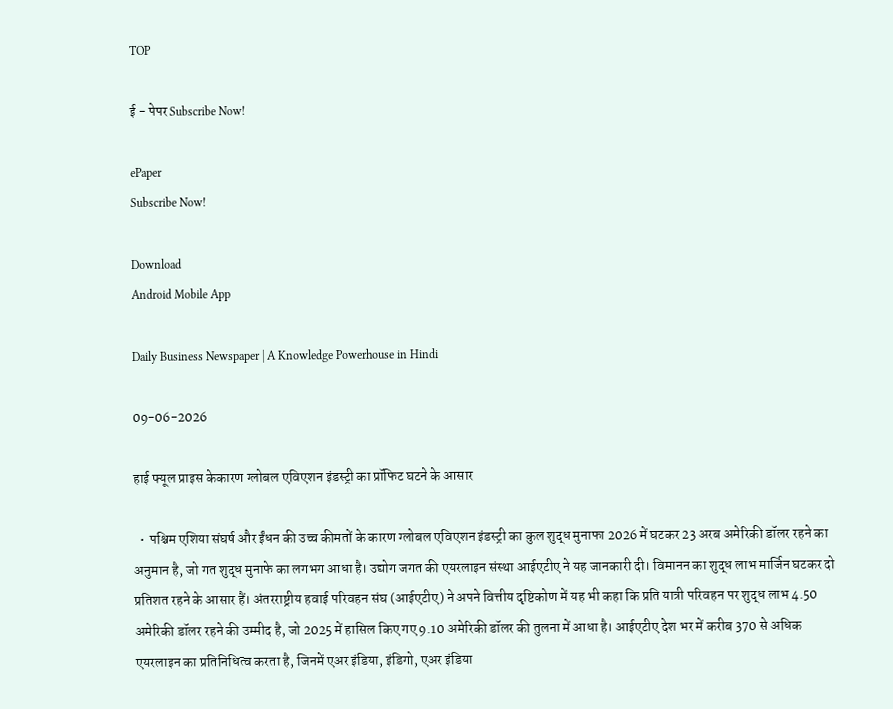TOP

ई - पेपर Subscribe Now!

ePaper
Subscribe Now!

Download
Android Mobile App

Daily Business Newspaper | A Knowledge Powerhouse in Hindi

09-06-2026

हाई फ्यूल प्राइस केकारण ग्लोबल एविएशन इंडस्ट्री का प्रॉफिट घटने के आसार

  •  पश्चिम एशिया संघर्ष और ईंधन की उच्च कीमतों के कारण ग्लोबल एविएशन इंडस्ट्री का कुल शुद्ध मुनाफा 2026 में घटकर 23 अरब अमेरिकी डॉलर रहने का अनुमान है, जो गत शुद्ध मुनाफे का लगभग आधा है। उद्योग जगत की एयरलाइन संस्था आईएटीए ने यह जानकारी दी। विमानन का शुद्ध लाभ मार्जिन घटकर दो प्रतिशत रहने के आसार हैं। अंतरराष्ट्रीय हवाई परिवहन संघ (आईएटीए) ने अपने वित्तीय दृष्टिकोण में यह भी कहा कि प्रति यात्री परिवहन पर शुद्ध लाभ 4.50 अमेरिकी डॉलर रहने की उम्मीद है, जो 2025 में हासिल किए गए 9.10 अमेरिकी डॉलर की तुलना में आधा है। आईएटीए देश भर में करीब 370 से अधिक एयरलाइन का प्रतिनिधित्व करता है, जिनमें एअर इंडिया, इंडिगो, एअर इंडिया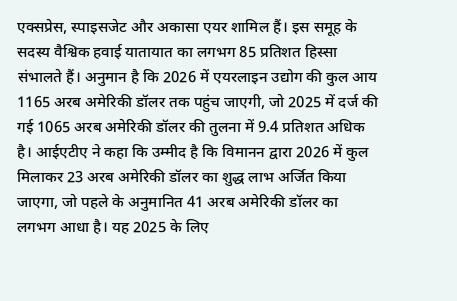एक्सप्रेस, स्पाइसजेट और अकासा एयर शामिल हैं। इस समूह के सदस्य वैश्विक हवाई यातायात का लगभग 85 प्रतिशत हिस्सा संभालते हैं। अनुमान है कि 2026 में एयरलाइन उद्योग की कुल आय 1165 अरब अमेरिकी डॉलर तक पहुंच जाएगी, जो 2025 में दर्ज की गई 1065 अरब अमेरिकी डॉलर की तुलना में 9.4 प्रतिशत अधिक है। आईएटीए ने कहा कि उम्मीद है कि विमानन द्वारा 2026 में कुल मिलाकर 23 अरब अमेरिकी डॉलर का शुद्ध लाभ अर्जित किया जाएगा, जो पहले के अनुमानित 41 अरब अमेरिकी डॉलर का लगभग आधा है। यह 2025 के लिए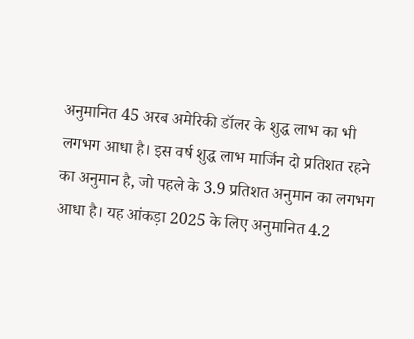अनुमानित 45 अरब अमेरिकी डॉलर के शुद्ध लाभ का भी लगभग आधा है। इस वर्ष शुद्ध लाभ मार्जिन दो प्रतिशत रहने का अनुमान है, जो पहले के 3.9 प्रतिशत अनुमान का लगभग आधा है। यह आंकड़ा 2025 के लिए अनुमानित 4.2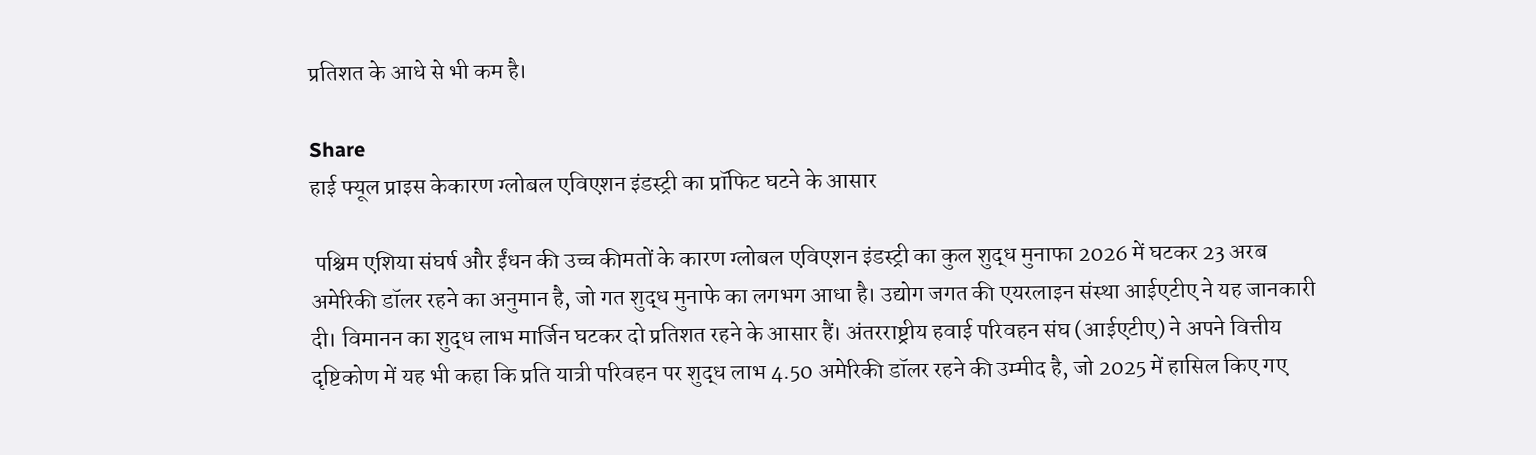प्रतिशत के आधे से भी कम है।

Share
हाई फ्यूल प्राइस केकारण ग्लोबल एविएशन इंडस्ट्री का प्रॉफिट घटने के आसार

 पश्चिम एशिया संघर्ष और ईंधन की उच्च कीमतों के कारण ग्लोबल एविएशन इंडस्ट्री का कुल शुद्ध मुनाफा 2026 में घटकर 23 अरब अमेरिकी डॉलर रहने का अनुमान है, जो गत शुद्ध मुनाफे का लगभग आधा है। उद्योग जगत की एयरलाइन संस्था आईएटीए ने यह जानकारी दी। विमानन का शुद्ध लाभ मार्जिन घटकर दो प्रतिशत रहने के आसार हैं। अंतरराष्ट्रीय हवाई परिवहन संघ (आईएटीए) ने अपने वित्तीय दृष्टिकोण में यह भी कहा कि प्रति यात्री परिवहन पर शुद्ध लाभ 4.50 अमेरिकी डॉलर रहने की उम्मीद है, जो 2025 में हासिल किए गए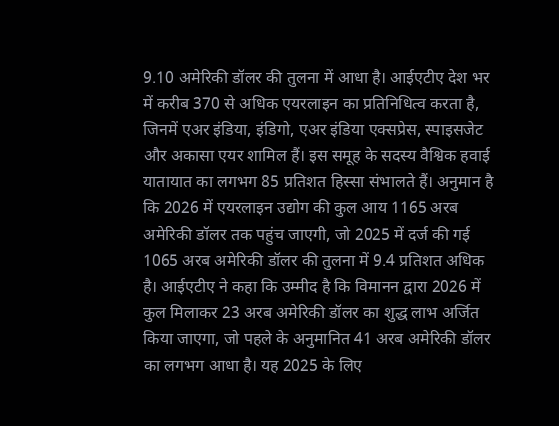9.10 अमेरिकी डॉलर की तुलना में आधा है। आईएटीए देश भर में करीब 370 से अधिक एयरलाइन का प्रतिनिधित्व करता है, जिनमें एअर इंडिया, इंडिगो, एअर इंडिया एक्सप्रेस, स्पाइसजेट और अकासा एयर शामिल हैं। इस समूह के सदस्य वैश्विक हवाई यातायात का लगभग 85 प्रतिशत हिस्सा संभालते हैं। अनुमान है कि 2026 में एयरलाइन उद्योग की कुल आय 1165 अरब अमेरिकी डॉलर तक पहुंच जाएगी, जो 2025 में दर्ज की गई 1065 अरब अमेरिकी डॉलर की तुलना में 9.4 प्रतिशत अधिक है। आईएटीए ने कहा कि उम्मीद है कि विमानन द्वारा 2026 में कुल मिलाकर 23 अरब अमेरिकी डॉलर का शुद्ध लाभ अर्जित किया जाएगा, जो पहले के अनुमानित 41 अरब अमेरिकी डॉलर का लगभग आधा है। यह 2025 के लिए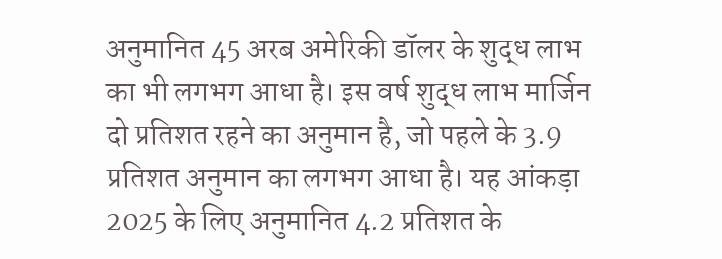अनुमानित 45 अरब अमेरिकी डॉलर के शुद्ध लाभ का भी लगभग आधा है। इस वर्ष शुद्ध लाभ मार्जिन दो प्रतिशत रहने का अनुमान है, जो पहले के 3.9 प्रतिशत अनुमान का लगभग आधा है। यह आंकड़ा 2025 के लिए अनुमानित 4.2 प्रतिशत के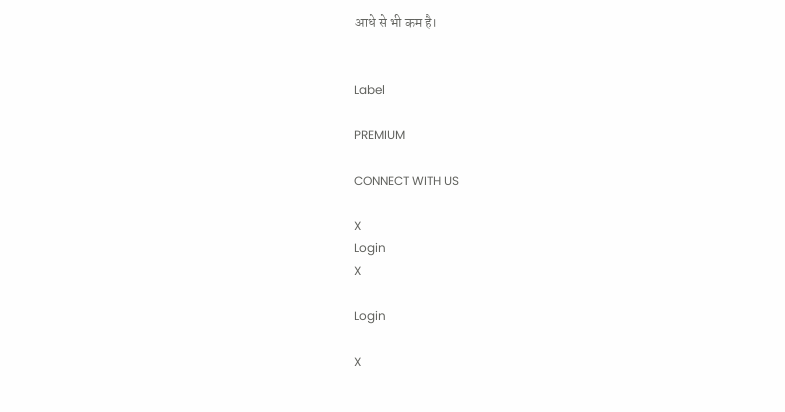आधे से भी कम है।


Label

PREMIUM

CONNECT WITH US

X
Login
X

Login

X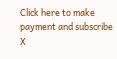Click here to make payment and subscribe
X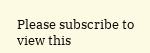Please subscribe to view this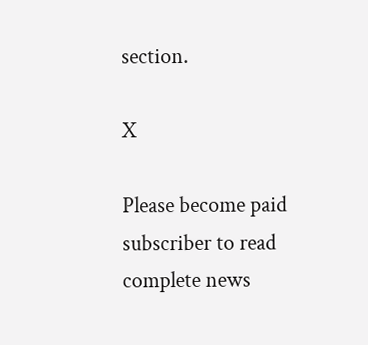section.

X

Please become paid subscriber to read complete news